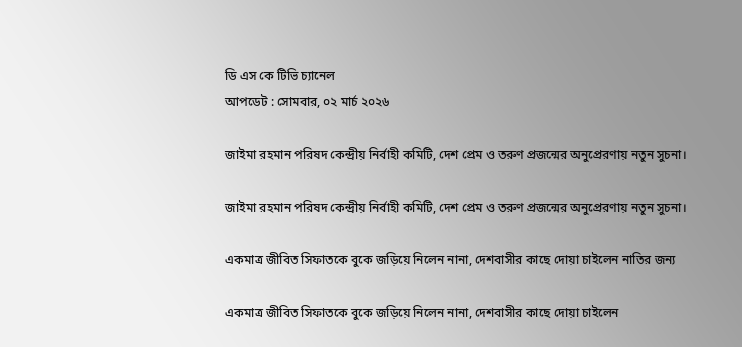ডি এস কে টিভি চ্যানেল
আপডেট : সোমবার, ০২ মার্চ ২০২৬

জাইমা রহমান পরিষদ কেন্দ্রীয় নির্বাহী কমিটি, দেশ প্রেম ও তরুণ প্রজন্মের অনুপ্রেরণায় নতুন সুচনা।

জাইমা রহমান পরিষদ কেন্দ্রীয় নির্বাহী কমিটি, দেশ প্রেম ও তরুণ প্রজন্মের অনুপ্রেরণায় নতুন সুচনা।

একমাত্র জীবিত সিফাতকে বুকে জড়িয়ে নিলেন নানা, দেশবাসীর কাছে দোয়া চাইলেন নাতির জন্য

একমাত্র জীবিত সিফাতকে বুকে জড়িয়ে নিলেন নানা, দেশবাসীর কাছে দোয়া চাইলেন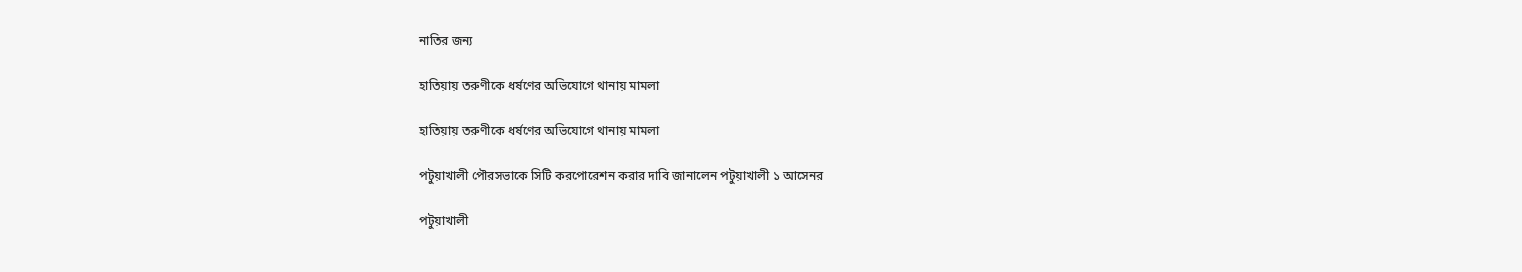নাতির জন্য

হাতিয়ায় তরুণীকে ধর্ষণের অভিযোগে থানায় মামলা

হাতিয়ায় তরুণীকে ধর্ষণের অভিযোগে থানায় মামলা

পটুয়াখালী পৌরসভাকে সিটি করপোরেশন করার দাবি জানালেন পটুয়াখালী ১ আসেনর

পটুয়াখালী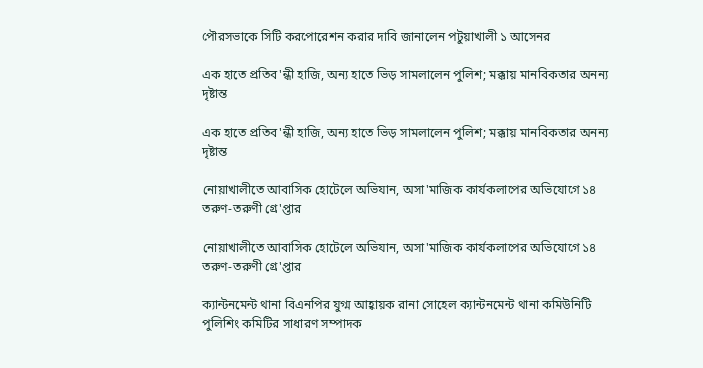পৌরসভাকে সিটি করপোরেশন করার দাবি জানালেন পটুয়াখালী ১ আসেনর

এক হাতে প্রতিব'ন্ধী হাজি, অন্য হাতে ভিড় সামলালেন পুলিশ; মক্কায় মানবিকতার অনন্য দৃষ্টান্ত

এক হাতে প্রতিব'ন্ধী হাজি, অন্য হাতে ভিড় সামলালেন পুলিশ; মক্কায় মানবিকতার অনন্য দৃষ্টান্ত

নোয়াখালীতে আবাসিক হোটেলে অভিযান, অসা'মাজিক কার্যকলাপের অভিযোগে ১৪ তরুণ-তরুণী গ্রে'প্তার

নোয়াখালীতে আবাসিক হোটেলে অভিযান, অসা'মাজিক কার্যকলাপের অভিযোগে ১৪ তরুণ-তরুণী গ্রে'প্তার

ক্যান্টনমেন্ট থানা বিএনপির যুগ্ম আহ্বায়ক রানা সোহেল ক্যান্টনমেন্ট থানা কমিউনিটি পুলিশিং কমিটির সাধারণ সম্পাদক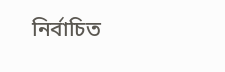নির্বাচিত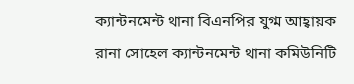ক্যান্টনমেন্ট থানা বিএনপির যুগ্ম আহ্বায়ক রানা সোহেল ক্যান্টনমেন্ট থানা কমিউনিটি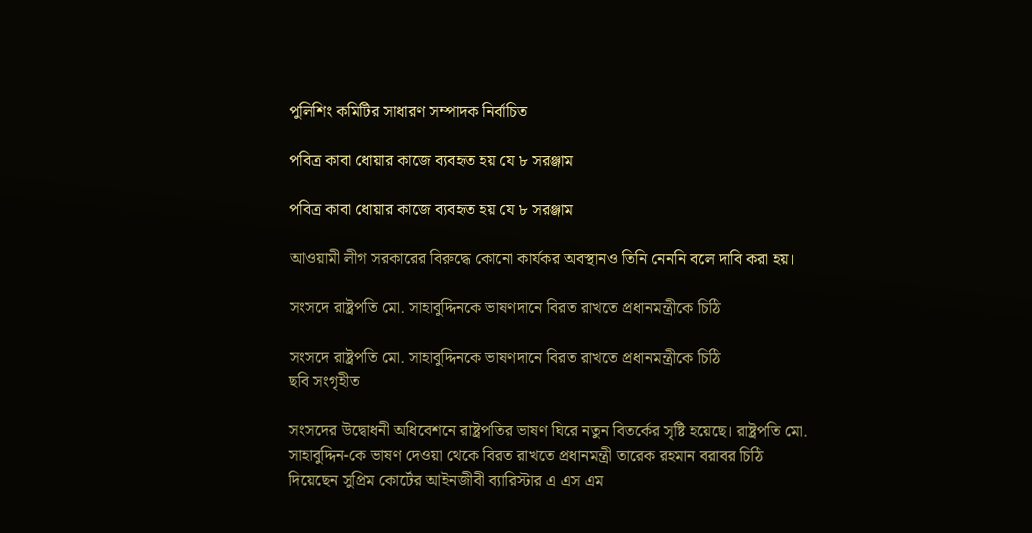পুলিশিং কমিটির সাধারণ সম্পাদক নির্বাচিত

পবিত্র কাবা ধোয়ার কাজে ব্যবহৃত হয় যে ৮ সরঞ্জাম

পবিত্র কাবা ধোয়ার কাজে ব্যবহৃত হয় যে ৮ সরঞ্জাম

আওয়ামী লীগ সরকারের বিরুদ্ধে কোনো কার্যকর অবস্থানও তিনি নেননি বলে দাবি করা হয়।

সংসদে রাষ্ট্রপতি মো. সাহাবুদ্দিনকে ভাষণদানে বিরত রাখতে প্রধানমন্ত্রীকে চিঠি

সংসদে রাষ্ট্রপতি মো. সাহাবুদ্দিনকে ভাষণদানে বিরত রাখতে প্রধানমন্ত্রীকে চিঠি
ছবি সংগৃহীত

সংসদের উদ্বোধনী অধিবেশনে রাষ্ট্রপতির ভাষণ ঘিরে নতুন বিতর্কের সৃষ্টি হয়েছে। রাষ্ট্রপতি মো. সাহাবুদ্দিন-কে ভাষণ দেওয়া থেকে বিরত রাখতে প্রধানমন্ত্রী তারেক রহমান বরাবর চিঠি দিয়েছেন সুপ্রিম কোর্টের আইনজীবী ব্যারিস্টার এ এস এম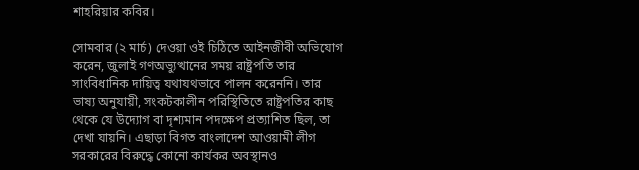শাহরিয়ার কবির।

সোমবার (২ মার্চ) দেওয়া ওই চিঠিতে আইনজীবী অভিযোগ করেন, জুলাই গণঅভ্যুত্থানের সময় রাষ্ট্রপতি তার সাংবিধানিক দায়িত্ব যথাযথভাবে পালন করেননি। তার ভাষ্য অনুযায়ী, সংকটকালীন পরিস্থিতিতে রাষ্ট্রপতির কাছ থেকে যে উদ্যোগ বা দৃশ্যমান পদক্ষেপ প্রত্যাশিত ছিল, তা দেখা যায়নি। এছাড়া বিগত বাংলাদেশ আওয়ামী লীগ সরকারের বিরুদ্ধে কোনো কার্যকর অবস্থানও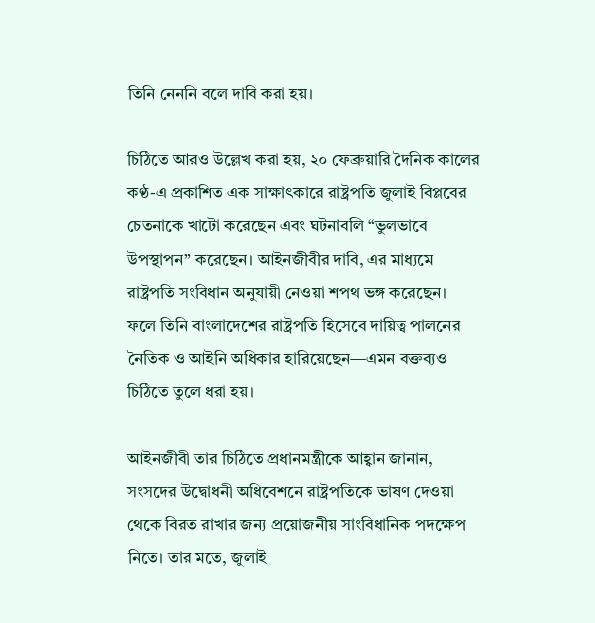তিনি নেননি বলে দাবি করা হয়।

চিঠিতে আরও উল্লেখ করা হয়, ২০ ফেব্রুয়ারি দৈনিক কালের কণ্ঠ-এ প্রকাশিত এক সাক্ষাৎকারে রাষ্ট্রপতি জুলাই বিপ্লবের চেতনাকে খাটো করেছেন এবং ঘটনাবলি “ভুলভাবে উপস্থাপন” করেছেন। আইনজীবীর দাবি, এর মাধ্যমে রাষ্ট্রপতি সংবিধান অনুযায়ী নেওয়া শপথ ভঙ্গ করেছেন। ফলে তিনি বাংলাদেশের রাষ্ট্রপতি হিসেবে দায়িত্ব পালনের নৈতিক ও আইনি অধিকার হারিয়েছেন—এমন বক্তব্যও চিঠিতে তুলে ধরা হয়।

আইনজীবী তার চিঠিতে প্রধানমন্ত্রীকে আহ্বান জানান, সংসদের উদ্বোধনী অধিবেশনে রাষ্ট্রপতিকে ভাষণ দেওয়া থেকে বিরত রাখার জন্য প্রয়োজনীয় সাংবিধানিক পদক্ষেপ নিতে। তার মতে, জুলাই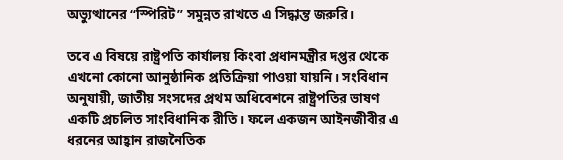অভ্যুত্থানের “স্পিরিট” সমুন্নত রাখতে এ সিদ্ধান্ত জরুরি।

তবে এ বিষয়ে রাষ্ট্রপতি কার্যালয় কিংবা প্রধানমন্ত্রীর দপ্তর থেকে এখনো কোনো আনুষ্ঠানিক প্রতিক্রিয়া পাওয়া যায়নি। সংবিধান অনুযায়ী, জাতীয় সংসদের প্রথম অধিবেশনে রাষ্ট্রপতির ভাষণ একটি প্রচলিত সাংবিধানিক রীতি। ফলে একজন আইনজীবীর এ ধরনের আহ্বান রাজনৈতিক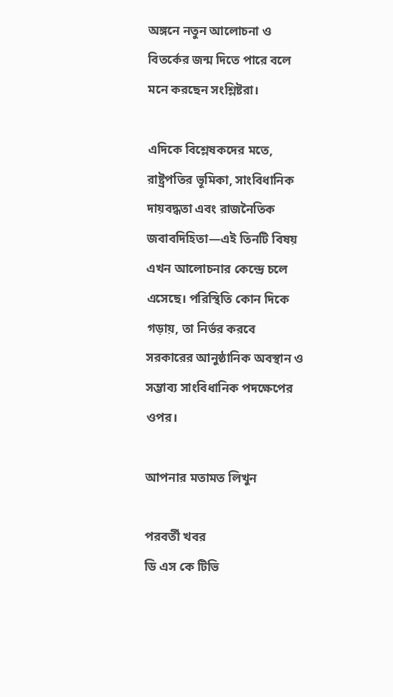অঙ্গনে নতুন আলোচনা ও বিতর্কের জন্ম দিতে পারে বলে মনে করছেন সংশ্লিষ্টরা।

এদিকে বিশ্লেষকদের মতে, রাষ্ট্রপতির ভূমিকা, সাংবিধানিক দায়বদ্ধতা এবং রাজনৈতিক জবাবদিহিতা—এই তিনটি বিষয় এখন আলোচনার কেন্দ্রে চলে এসেছে। পরিস্থিতি কোন দিকে গড়ায়, তা নির্ভর করবে সরকারের আনুষ্ঠানিক অবস্থান ও সম্ভাব্য সাংবিধানিক পদক্ষেপের ওপর।

আপনার মতামত লিখুন

পরবর্তী খবর
ডি এস কে টিভি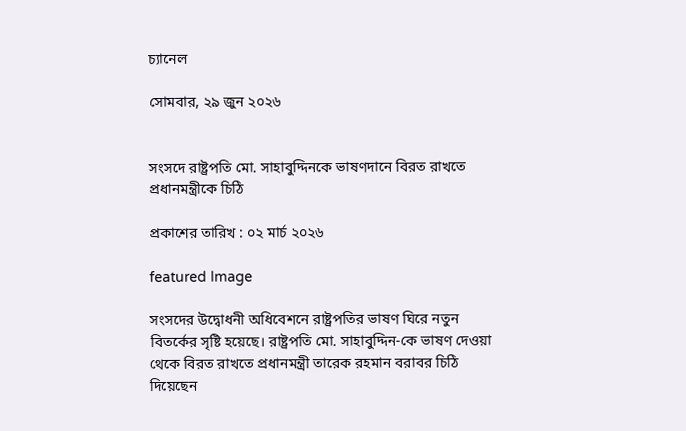চ্যানেল

সোমবার, ২৯ জুন ২০২৬


সংসদে রাষ্ট্রপতি মো. সাহাবুদ্দিনকে ভাষণদানে বিরত রাখতে প্রধানমন্ত্রীকে চিঠি

প্রকাশের তারিখ : ০২ মার্চ ২০২৬

featured Image

সংসদের উদ্বোধনী অধিবেশনে রাষ্ট্রপতির ভাষণ ঘিরে নতুন বিতর্কের সৃষ্টি হয়েছে। রাষ্ট্রপতি মো. সাহাবুদ্দিন-কে ভাষণ দেওয়া থেকে বিরত রাখতে প্রধানমন্ত্রী তারেক রহমান বরাবর চিঠি দিয়েছেন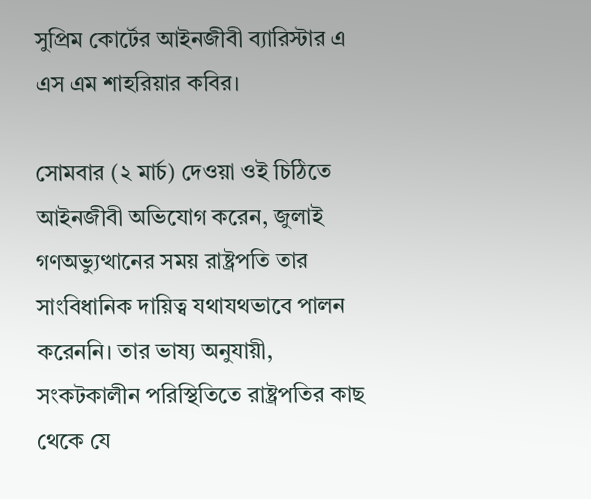সুপ্রিম কোর্টের আইনজীবী ব্যারিস্টার এ এস এম শাহরিয়ার কবির।

সোমবার (২ মার্চ) দেওয়া ওই চিঠিতে আইনজীবী অভিযোগ করেন, জুলাই গণঅভ্যুত্থানের সময় রাষ্ট্রপতি তার সাংবিধানিক দায়িত্ব যথাযথভাবে পালন করেননি। তার ভাষ্য অনুযায়ী, সংকটকালীন পরিস্থিতিতে রাষ্ট্রপতির কাছ থেকে যে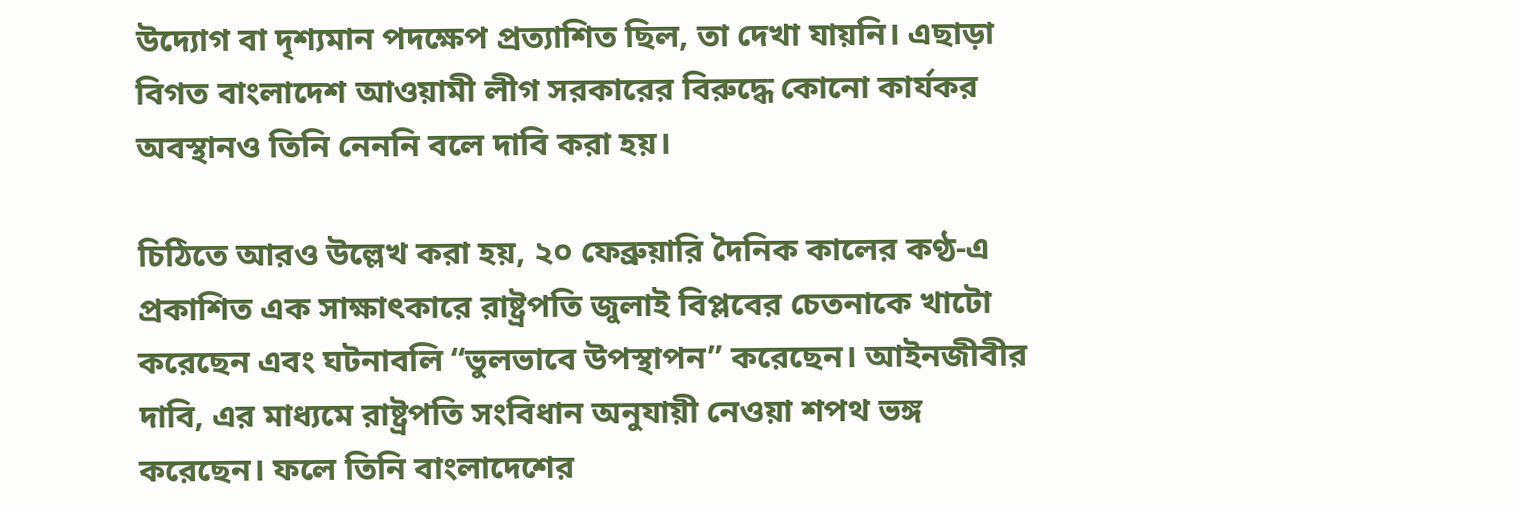উদ্যোগ বা দৃশ্যমান পদক্ষেপ প্রত্যাশিত ছিল, তা দেখা যায়নি। এছাড়া বিগত বাংলাদেশ আওয়ামী লীগ সরকারের বিরুদ্ধে কোনো কার্যকর অবস্থানও তিনি নেননি বলে দাবি করা হয়।

চিঠিতে আরও উল্লেখ করা হয়, ২০ ফেব্রুয়ারি দৈনিক কালের কণ্ঠ-এ প্রকাশিত এক সাক্ষাৎকারে রাষ্ট্রপতি জুলাই বিপ্লবের চেতনাকে খাটো করেছেন এবং ঘটনাবলি “ভুলভাবে উপস্থাপন” করেছেন। আইনজীবীর দাবি, এর মাধ্যমে রাষ্ট্রপতি সংবিধান অনুযায়ী নেওয়া শপথ ভঙ্গ করেছেন। ফলে তিনি বাংলাদেশের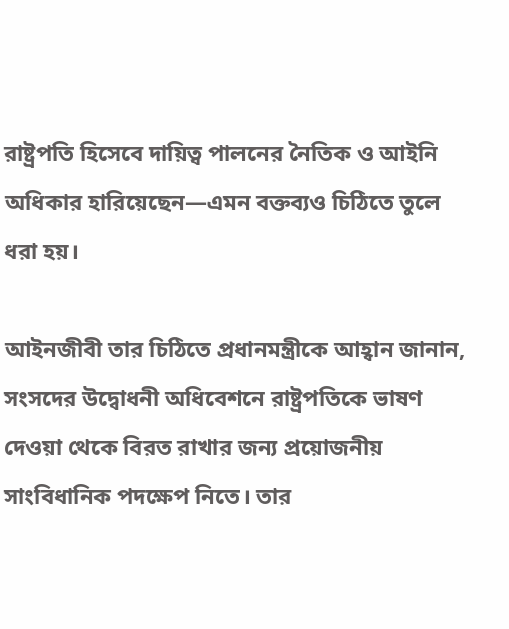রাষ্ট্রপতি হিসেবে দায়িত্ব পালনের নৈতিক ও আইনি অধিকার হারিয়েছেন—এমন বক্তব্যও চিঠিতে তুলে ধরা হয়।

আইনজীবী তার চিঠিতে প্রধানমন্ত্রীকে আহ্বান জানান, সংসদের উদ্বোধনী অধিবেশনে রাষ্ট্রপতিকে ভাষণ দেওয়া থেকে বিরত রাখার জন্য প্রয়োজনীয় সাংবিধানিক পদক্ষেপ নিতে। তার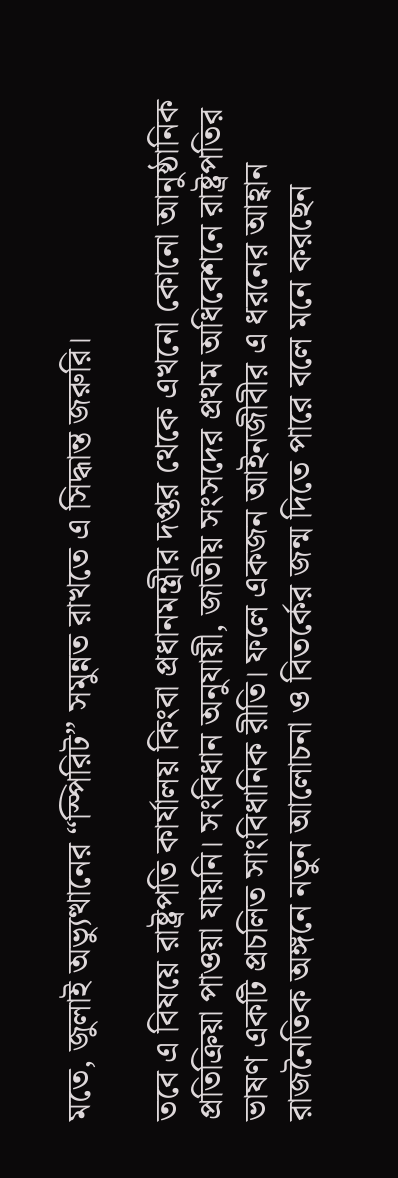মতে, জুলাই অভ্যুত্থানের “স্পিরিট” সমুন্নত রাখতে এ সিদ্ধান্ত জরুরি।

তবে এ বিষয়ে রাষ্ট্রপতি কার্যালয় কিংবা প্রধানমন্ত্রীর দপ্তর থেকে এখনো কোনো আনুষ্ঠানিক প্রতিক্রিয়া পাওয়া যায়নি। সংবিধান অনুযায়ী, জাতীয় সংসদের প্রথম অধিবেশনে রাষ্ট্রপতির ভাষণ একটি প্রচলিত সাংবিধানিক রীতি। ফলে একজন আইনজীবীর এ ধরনের আহ্বান রাজনৈতিক অঙ্গনে নতুন আলোচনা ও বিতর্কের জন্ম দিতে পারে বলে মনে করছেন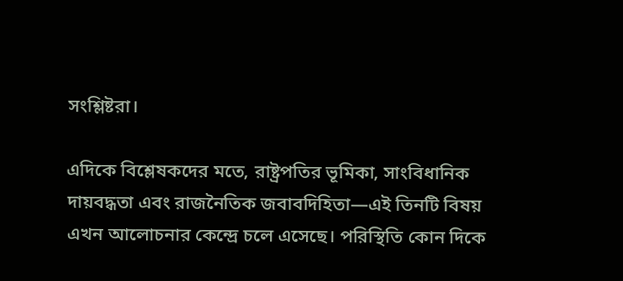সংশ্লিষ্টরা।

এদিকে বিশ্লেষকদের মতে, রাষ্ট্রপতির ভূমিকা, সাংবিধানিক দায়বদ্ধতা এবং রাজনৈতিক জবাবদিহিতা—এই তিনটি বিষয় এখন আলোচনার কেন্দ্রে চলে এসেছে। পরিস্থিতি কোন দিকে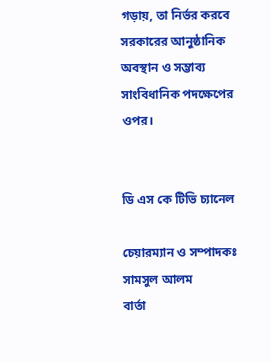গড়ায়, তা নির্ভর করবে সরকারের আনুষ্ঠানিক অবস্থান ও সম্ভাব্য সাংবিধানিক পদক্ষেপের ওপর।


ডি এস কে টিভি চ্যানেল

চেয়ারম্যান ও সম্পাদকঃ সামসুল আলম
বার্তা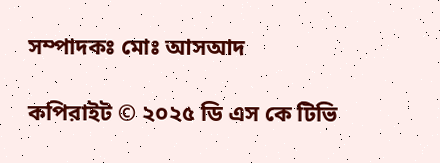সম্পাদকঃ মোঃ আসআদ

কপিরাইট © ২০২৫ ডি এস কে টিভি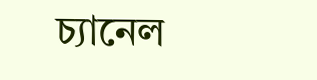চ্যানেল